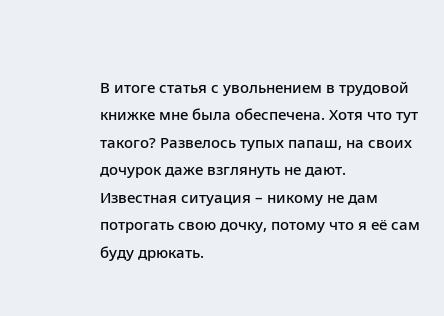В итоге статья с увольнением в трудовой книжке мне была обеспечена. Хотя что тут такого? Развелось тупых папаш, на своих дочурок даже взглянуть не дают. Известная ситуация – никому не дам потрогать свою дочку, потому что я её сам буду дрюкать.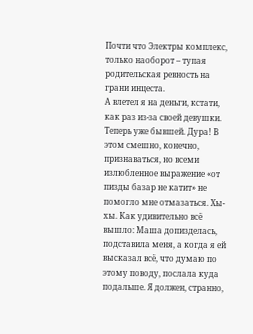Почти что Электры комплекс, только наоборот – тупая родительская ревность на грани инцеста.
А влетел я на деньги, кстати, как раз из-за своей девушки. Теперь уже бывшей. Дура! В этом смешно, конечно, признаваться, но всеми излюбленное выражение «от пизды базар не катит» не помогло мне отмазаться. Хы-хы. Как удивительно всё вышло: Маша допизделась, подставила меня, а когда я ей высказал всё, что думаю по этому поводу, послала куда подальше. Я должен, странно,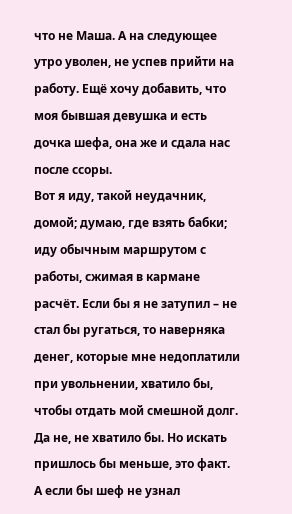что не Маша. А на следующее утро уволен, не успев прийти на работу. Ещё хочу добавить, что моя бывшая девушка и есть дочка шефа, она же и сдала нас после ссоры.
Вот я иду, такой неудачник, домой; думаю, где взять бабки; иду обычным маршрутом с работы, сжимая в кармане расчёт. Если бы я не затупил – не стал бы ругаться, то наверняка денег, которые мне недоплатили при увольнении, хватило бы, чтобы отдать мой смешной долг. Да не, не хватило бы. Но искать пришлось бы меньше, это факт.
А если бы шеф не узнал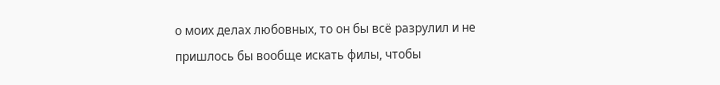о моих делах любовных, то он бы всё разрулил и не пришлось бы вообще искать филы, чтобы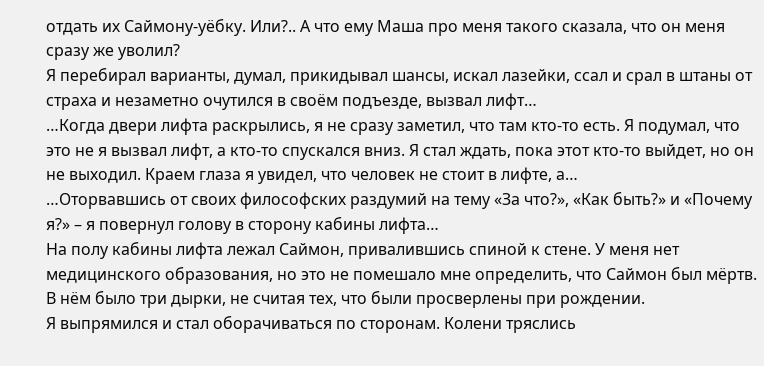отдать их Саймону-уёбку. Или?.. А что ему Маша про меня такого сказала, что он меня сразу же уволил?
Я перебирал варианты, думал, прикидывал шансы, искал лазейки, ссал и срал в штаны от страха и незаметно очутился в своём подъезде, вызвал лифт…
…Когда двери лифта раскрылись, я не сразу заметил, что там кто-то есть. Я подумал, что это не я вызвал лифт, а кто-то спускался вниз. Я стал ждать, пока этот кто-то выйдет, но он не выходил. Краем глаза я увидел, что человек не стоит в лифте, а…
…Оторвавшись от своих философских раздумий на тему «За что?», «Как быть?» и «Почему я?» – я повернул голову в сторону кабины лифта…
На полу кабины лифта лежал Саймон, привалившись спиной к стене. У меня нет медицинского образования, но это не помешало мне определить, что Саймон был мёртв. В нём было три дырки, не считая тех, что были просверлены при рождении.
Я выпрямился и стал оборачиваться по сторонам. Колени тряслись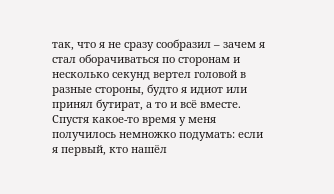так, что я не сразу сообразил – зачем я стал оборачиваться по сторонам и несколько секунд вертел головой в разные стороны, будто я идиот или принял бутират, а то и всё вместе.
Спустя какое-то время у меня получилось немножко подумать: если я первый, кто нашёл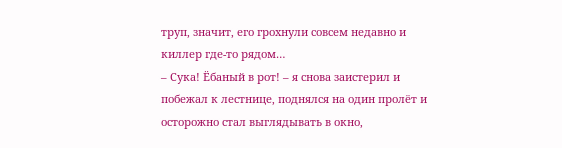труп, значит, его грохнули совсем недавно и киллер где-то рядом…
– Сука! Ёбаный в рот! – я снова заистерил и побежал к лестнице, поднялся на один пролёт и осторожно стал выглядывать в окно,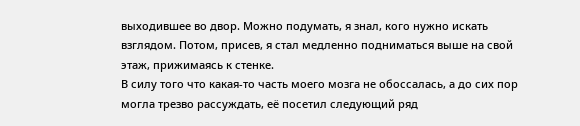выходившее во двор. Можно подумать, я знал, кого нужно искать взглядом. Потом, присев, я стал медленно подниматься выше на свой этаж, прижимаясь к стенке.
В силу того что какая-то часть моего мозга не обоссалась, а до сих пор могла трезво рассуждать, её посетил следующий ряд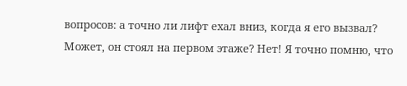вопросов: а точно ли лифт ехал вниз, когда я его вызвал? Может, он стоял на первом этаже? Нет! Я точно помню, что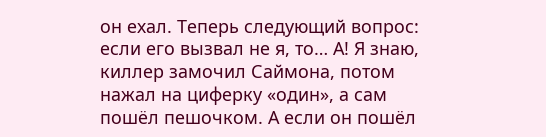он ехал. Теперь следующий вопрос: если его вызвал не я, то… А! Я знаю, киллер замочил Саймона, потом нажал на циферку «один», а сам пошёл пешочком. А если он пошёл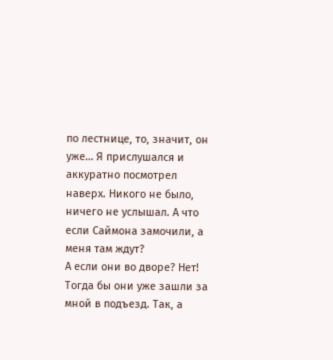по лестнице, то, значит, он уже… Я прислушался и аккуратно посмотрел наверх. Никого не было, ничего не услышал. А что если Саймона замочили, а меня там ждут?
А если они во дворе? Нет! Тогда бы они уже зашли за мной в подъезд. Так, а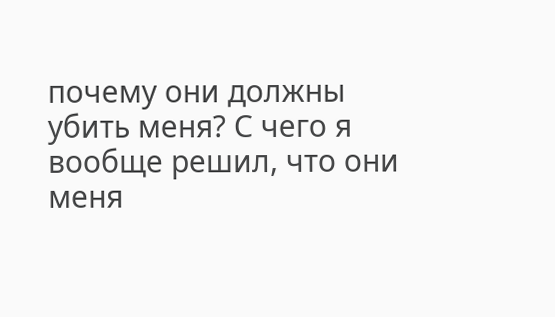почему они должны убить меня? С чего я вообще решил, что они меня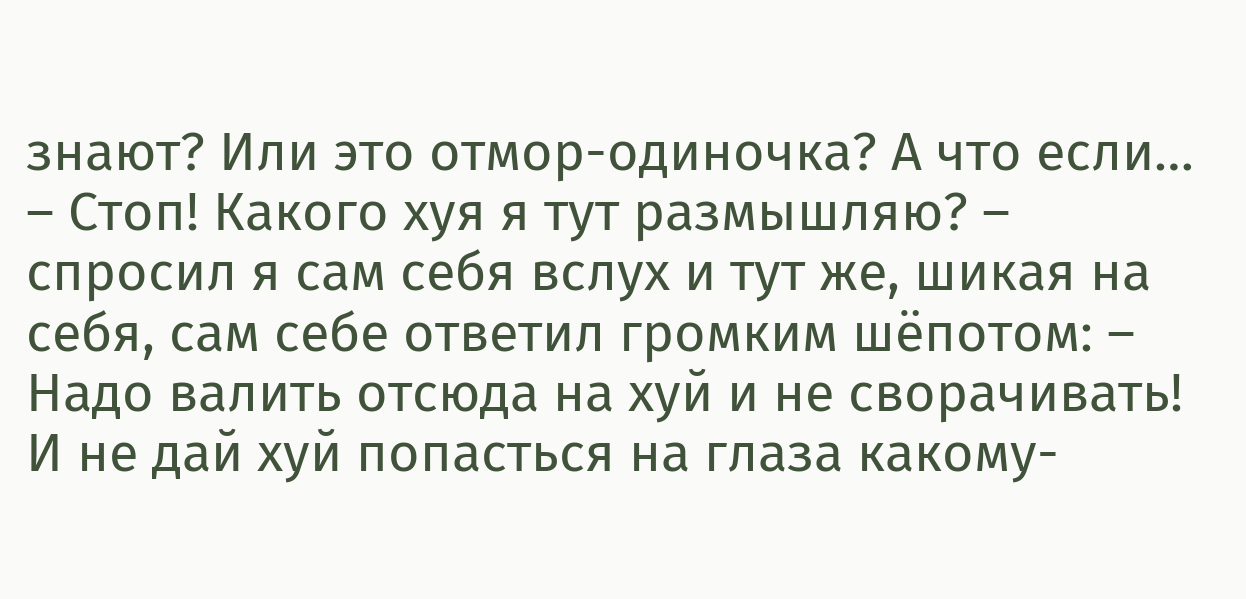знают? Или это отмор-одиночка? А что если…
– Стоп! Какого хуя я тут размышляю? – спросил я сам себя вслух и тут же, шикая на себя, сам себе ответил громким шёпотом: – Надо валить отсюда на хуй и не сворачивать! И не дай хуй попасться на глаза какому-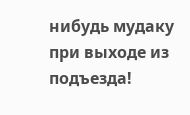нибудь мудаку при выходе из подъезда!